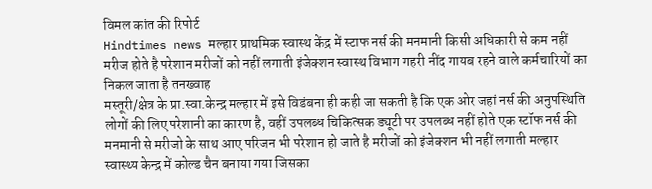विमल कांत की रिपोर्ट
Hindtimes news मल्हार प्राथमिक स्वास्थ केंद्र में स्टाफ नर्स की मनमानी किसी अधिकारी से कम नहीं मरीज होते है परेशान मरीजों को नहीं लगाती इंजेक्शन स्वास्थ विभाग गहरी नींद गायब रहने वाले कर्मचारियों का निकल जाता है तनख्वाह
मस्तूरी/क्षेत्र के प्रा.स्वा.केन्द्र मल्हार में इसे विडंबना ही कही जा सकती है कि एक ओर जहां नर्स की अनुपस्थिति लोगों की लिए परेशानी का कारण है, वहीं उपलब्ध चिकित्सक ड्यूटी पर उपलब्ध नहीं होते एक स्टॉफ नर्स की मनमानी से मरीजो के साथ आए परिजन भी परेशान हो जाते है मरीजों को इंजेक्शन भी नहीं लगाती मल्हार स्वास्थ्य केन्द्र में कोल्ड चैन बनाया गया जिसका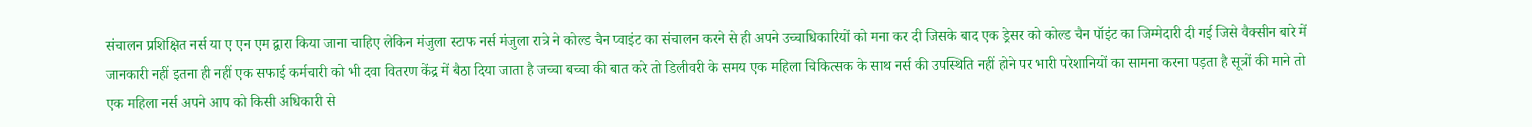संचालन प्रशिक्षित नर्स या ए एन एम द्वारा किया जाना चाहिए लेकिन मंजुला स्टाफ नर्स मंजुला रात्रे ने कोल्ड चैन प्वाइंट का संचालन करने से ही अपने उच्चाधिकारियों को मना कर दी जिसके बाद एक ड्रेसर को कोल्ड चैन पॉइंट का जिम्मेदारी दी गई जिसे वैक्सीन बारे में जानकारी नहीं इतना ही नहीं एक सफाई कर्मचारी को भी दवा वितरण केंद्र में बैठा दिया जाता है जच्चा बच्चा की बात करे तो डिलीवरी के समय एक महिला चिकित्सक के साथ नर्स की उपस्थिति नहीं होने पर भारी परेशानियों का सामना करना पड़ता है सूत्रों की माने तो एक महिला नर्स अपने आप को किसी अधिकारी से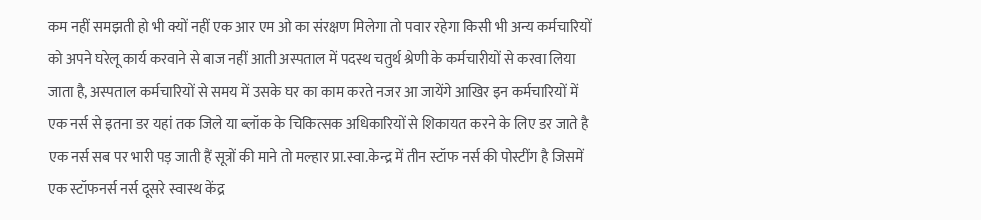कम नहीं समझती हो भी क्यों नहीं एक आर एम ओ का संरक्षण मिलेगा तो पवार रहेगा किसी भी अन्य कर्मचारियों को अपने घरेलू कार्य करवाने से बाज नहीं आती अस्पताल में पदस्थ चतुर्थ श्रेणी के कर्मचारीयों से करवा लिया जाता है, अस्पताल कर्मचारियों से समय में उसके घर का काम करते नजर आ जायेंगे आखिर इन कर्मचारियों में एक नर्स से इतना डर यहां तक जिले या ब्लॉक के चिकित्सक अधिकारियों से शिकायत करने के लिए डर जाते है एक नर्स सब पर भारी पड़ जाती हैं सूत्रों की माने तो मल्हार प्रा.स्वा.केन्द्र में तीन स्टॉफ नर्स की पोस्टींग है जिसमें एक स्टॉफनर्स नर्स दूसरे स्वास्थ केंद्र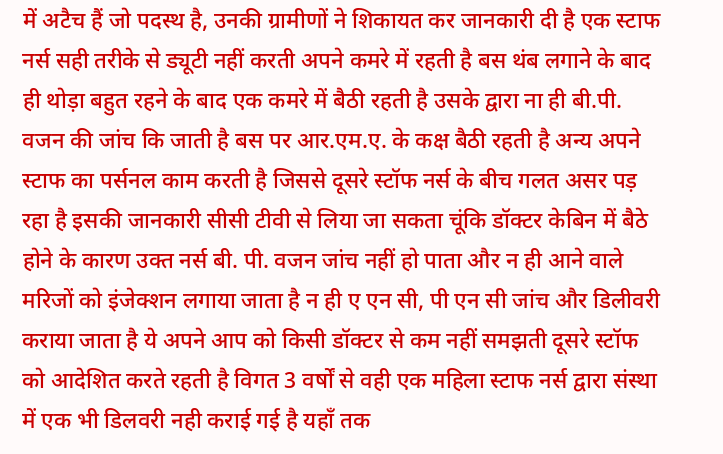में अटैच हैं जो पदस्थ है, उनकी ग्रामीणों ने शिकायत कर जानकारी दी है एक स्टाफ नर्स सही तरीके से ड्यूटी नहीं करती अपने कमरे में रहती है बस थंब लगाने के बाद ही थोड़ा बहुत रहने के बाद एक कमरे में बैठी रहती है उसके द्वारा ना ही बी.पी. वजन की जांच कि जाती है बस पर आर.एम.ए. के कक्ष बैठी रहती है अन्य अपने स्टाफ का पर्सनल काम करती है जिससे दूसरे स्टॉफ नर्स के बीच गलत असर पड़ रहा है इसकी जानकारी सीसी टीवी से लिया जा सकता चूंकि डॉक्टर केबिन में बैठे होने के कारण उक्त नर्स बी. पी. वजन जांच नहीं हो पाता और न ही आने वाले मरिजों को इंजेक्शन लगाया जाता है न ही ए एन सी, पी एन सी जांच और डिलीवरी कराया जाता है ये अपने आप को किसी डॉक्टर से कम नहीं समझती दूसरे स्टॉफ को आदेशित करते रहती है विगत 3 वर्षों से वही एक महिला स्टाफ नर्स द्वारा संस्था में एक भी डिलवरी नही कराई गई है यहाँ तक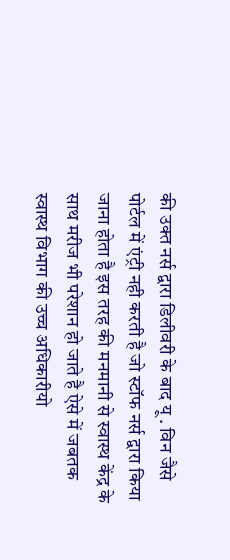की उक्त नर्स द्वारा डिलीवरी के बाद यू . विन जैसे पोर्टल में एंट्री नही करती है जो स्टॉफ नर्स द्वारा किया जाना होता है इस तरह की मनमानी से स्वास्थ केंद्र के साथ मरीज भी परेशान हो जाते है ऐसे में जबतक स्वास्थ विभाग की उच्च अधिकारीयो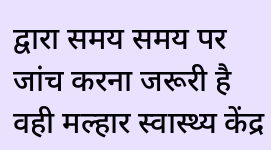द्वारा समय समय पर जांच करना जरूरी है
वही मल्हार स्वास्थ्य केंद्र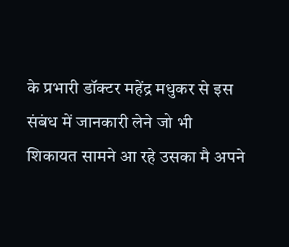के प्रभारी डॉक्टर महेंद्र मधुकर से इस संबंध में जानकारी लेने जो भी शिकायत सामने आ रहे उसका मै अपने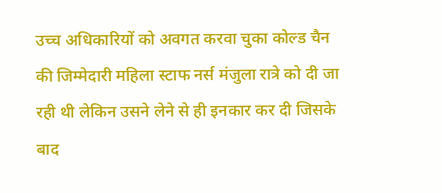उच्च अधिकारियों को अवगत करवा चुका कोल्ड चैन की जिम्मेदारी महिला स्टाफ नर्स मंजुला रात्रे को दी जा रही थी लेकिन उसने लेने से ही इनकार कर दी जिसके बाद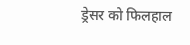ड्रेसर को फिलहाल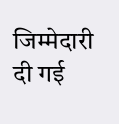जिम्मेदारी दी गई